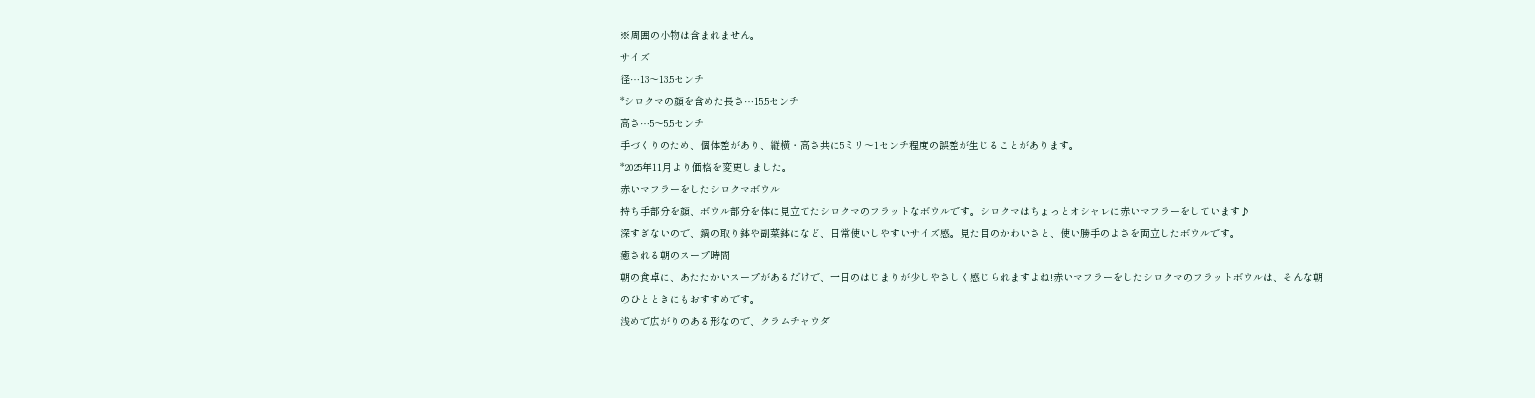※周囲の小物は含まれません。
サイズ
径…13〜13.5センチ
*シロクマの顔を含めた長さ…15.5センチ
高さ…5〜5.5センチ
手づくりのため、個体差があり、縦横・高さ共に5ミリ〜1センチ程度の誤差が生じることがあります。
*2025年11月より価格を変更しました。
赤いマフラーをしたシロクマボウル
持ち手部分を顔、ボウル部分を体に見立てたシロクマのフラットなボウルです。シロクマはちょっとオシャレに赤いマフラーをしています♪
深すぎないので、鍋の取り鉢や副菜鉢になど、日常使いしやすいサイズ感。見た目のかわいさと、使い勝手のよさを両立したボウルです。
癒される朝のスープ時間
朝の食卓に、あたたかいスープがあるだけで、一日のはじまりが少しやさしく感じられますよね!赤いマフラーをしたシロクマのフラットボウルは、そんな朝のひとときにもおすすめです。
浅めで広がりのある形なので、クラムチャウダ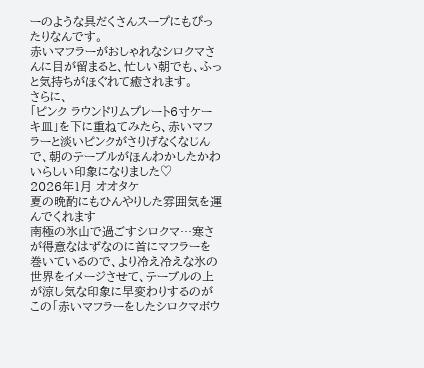ーのような具だくさんスープにもぴったりなんです。
赤いマフラーがおしゃれなシロクマさんに目が留まると、忙しい朝でも、ふっと気持ちがほぐれて癒されます。
さらに、
「ピンク ラウンドリムプレート6寸ケーキ皿」を下に重ねてみたら、赤いマフラーと淡いピンクがさりげなくなじんで、朝のテーブルがほんわかしたかわいらしい印象になりました♡
2026年1月 オオタケ
夏の晩酌にもひんやりした雰囲気を運んでくれます
南極の氷山で過ごすシロクマ…寒さが得意なはずなのに首にマフラーを巻いているので、より冷え冷えな氷の世界をイメージさせて、テーブルの上が涼し気な印象に早変わりするのがこの「赤いマフラーをしたシロクマボウ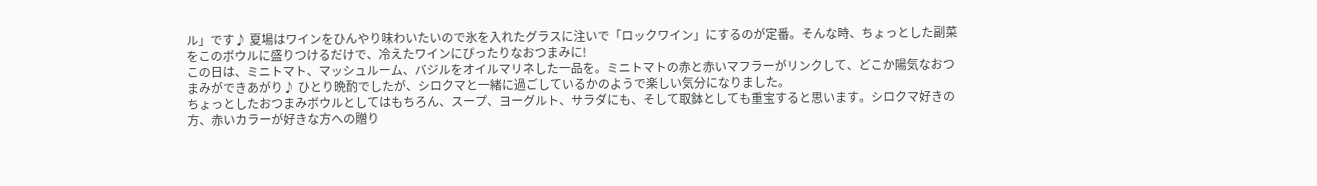ル」です♪ 夏場はワインをひんやり味わいたいので氷を入れたグラスに注いで「ロックワイン」にするのが定番。そんな時、ちょっとした副菜をこのボウルに盛りつけるだけで、冷えたワインにぴったりなおつまみに!
この日は、ミニトマト、マッシュルーム、バジルをオイルマリネした一品を。ミニトマトの赤と赤いマフラーがリンクして、どこか陽気なおつまみができあがり♪ ひとり晩酌でしたが、シロクマと一緒に過ごしているかのようで楽しい気分になりました。
ちょっとしたおつまみボウルとしてはもちろん、スープ、ヨーグルト、サラダにも、そして取鉢としても重宝すると思います。シロクマ好きの方、赤いカラーが好きな方への贈り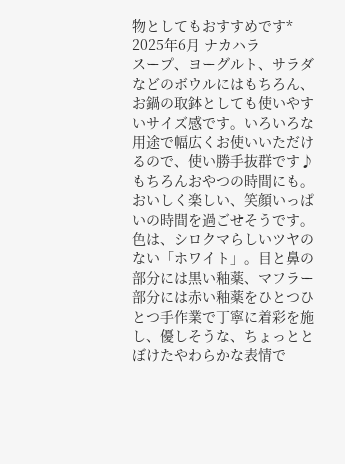物としてもおすすめです*
2025年6月 ナカハラ
スープ、ヨーグルト、サラダなどのボウルにはもちろん、お鍋の取鉢としても使いやすいサイズ感です。いろいろな用途で幅広くお使いいただけるので、使い勝手抜群です♪
もちろんおやつの時間にも。おいしく楽しい、笑顔いっぱいの時間を過ごせそうです。
色は、シロクマらしいツヤのない「ホワイト」。目と鼻の部分には黒い釉薬、マフラー部分には赤い釉薬をひとつひとつ手作業で丁寧に着彩を施し、優しそうな、ちょっととぼけたやわらかな表情で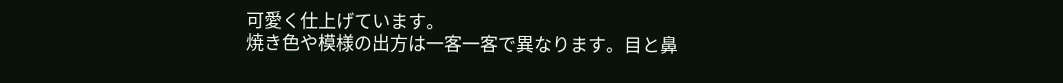可愛く仕上げています。
焼き色や模様の出方は一客一客で異なります。目と鼻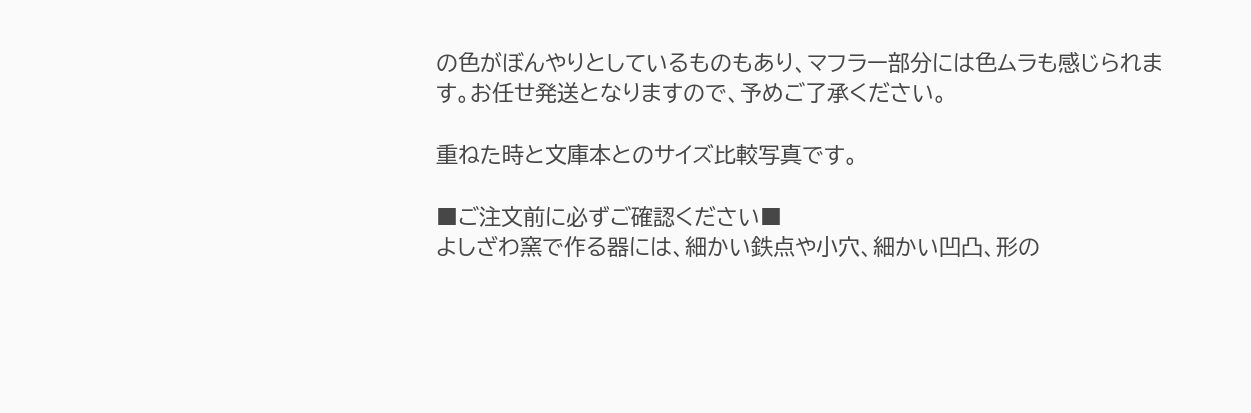の色がぼんやりとしているものもあり、マフラー部分には色ムラも感じられます。お任せ発送となりますので、予めご了承ください。

重ねた時と文庫本とのサイズ比較写真です。

■ご注文前に必ずご確認ください■
よしざわ窯で作る器には、細かい鉄点や小穴、細かい凹凸、形の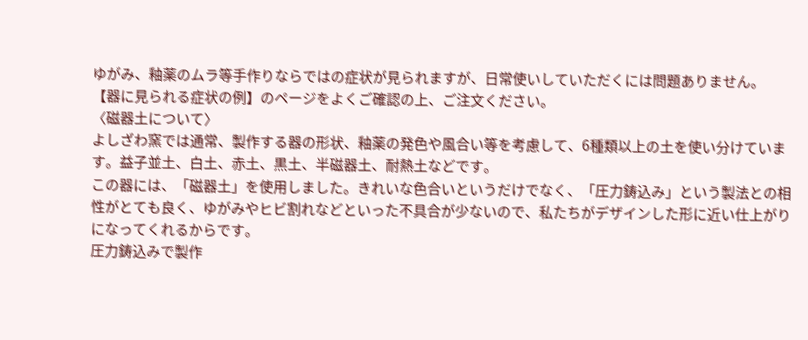ゆがみ、釉薬のムラ等手作りならではの症状が見られますが、日常使いしていただくには問題ありません。
【器に見られる症状の例】のページをよくご確認の上、ご注文ください。
〈磁器土について〉
よしざわ窯では通常、製作する器の形状、釉薬の発色や風合い等を考慮して、6種類以上の土を使い分けています。益子並土、白土、赤土、黒土、半磁器土、耐熱土などです。
この器には、「磁器土」を使用しました。きれいな色合いというだけでなく、「圧力鋳込み」という製法との相性がとても良く、ゆがみやヒビ割れなどといった不具合が少ないので、私たちがデザインした形に近い仕上がりになってくれるからです。
圧力鋳込みで製作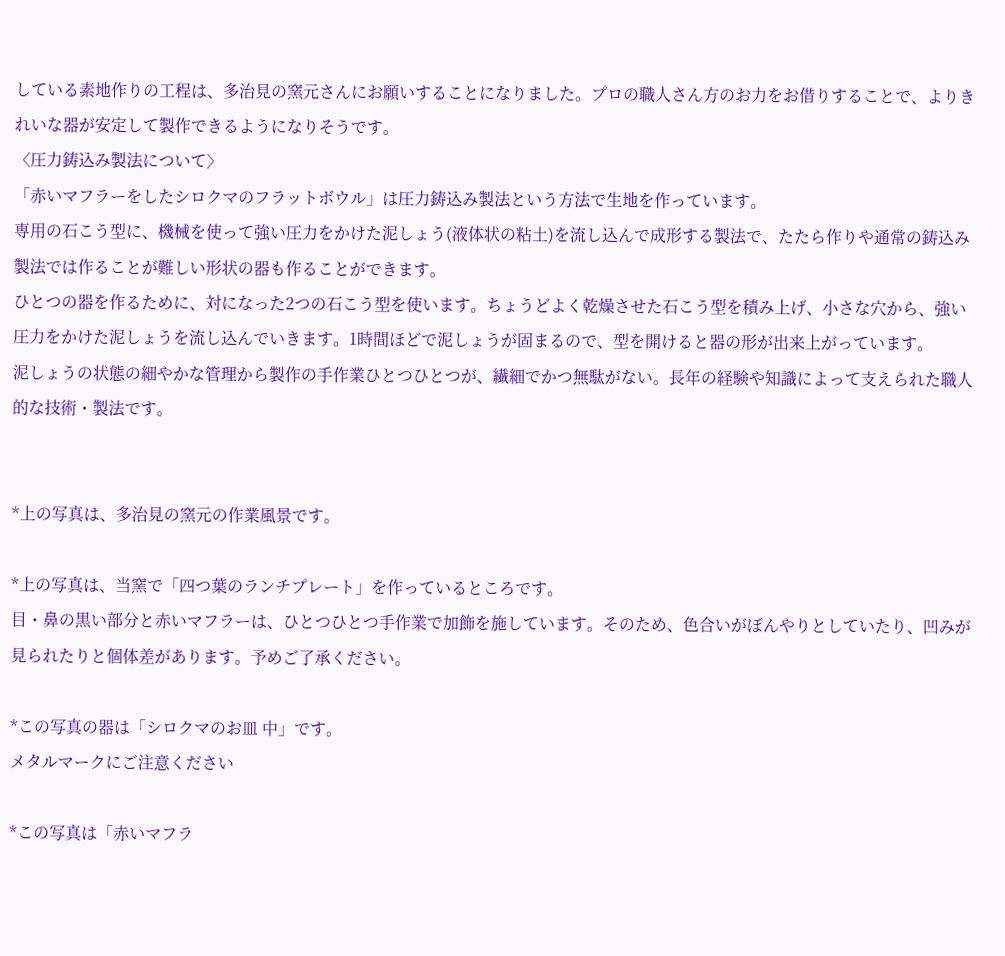している素地作りの工程は、多治見の窯元さんにお願いすることになりました。プロの職人さん方のお力をお借りすることで、よりきれいな器が安定して製作できるようになりそうです。
〈圧力鋳込み製法について〉
「赤いマフラーをしたシロクマのフラットボウル」は圧力鋳込み製法という方法で生地を作っています。
専用の石こう型に、機械を使って強い圧力をかけた泥しょう(液体状の粘土)を流し込んで成形する製法で、たたら作りや通常の鋳込み製法では作ることが難しい形状の器も作ることができます。
ひとつの器を作るために、対になった2つの石こう型を使います。ちょうどよく乾燥させた石こう型を積み上げ、小さな穴から、強い圧力をかけた泥しょうを流し込んでいきます。1時間ほどで泥しょうが固まるので、型を開けると器の形が出来上がっています。
泥しょうの状態の細やかな管理から製作の手作業ひとつひとつが、繊細でかつ無駄がない。長年の経験や知識によって支えられた職人的な技術・製法です。


*上の写真は、多治見の窯元の作業風景です。

*上の写真は、当窯で「四つ葉のランチプレート」を作っているところです。
目・鼻の黒い部分と赤いマフラーは、ひとつひとつ手作業で加飾を施しています。そのため、色合いがぼんやりとしていたり、凹みが見られたりと個体差があります。予めご了承ください。

*この写真の器は「シロクマのお皿 中」です。
メタルマークにご注意ください

*この写真は「赤いマフラ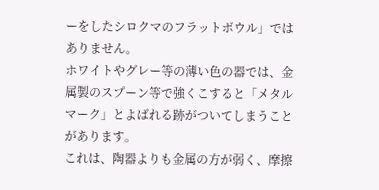ーをしたシロクマのフラットボウル」ではありません。
ホワイトやグレー等の薄い色の器では、金属製のスプーン等で強くこすると「メタルマーク」とよばれる跡がついてしまうことがあります。
これは、陶器よりも金属の方が弱く、摩擦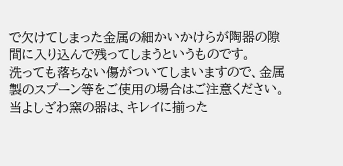で欠けてしまった金属の細かいかけらが陶器の隙間に入り込んで残ってしまうというものです。
洗っても落ちない傷がついてしまいますので、金属製のスプーン等をご使用の場合はご注意ください。
当よしざわ窯の器は、キレイに揃った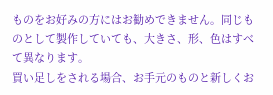ものをお好みの方にはお勧めできません。同じものとして製作していても、大きさ、形、色はすべて異なります。
買い足しをされる場合、お手元のものと新しくお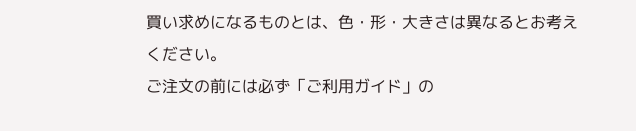買い求めになるものとは、色・形・大きさは異なるとお考えください。
ご注文の前には必ず「ご利用ガイド」の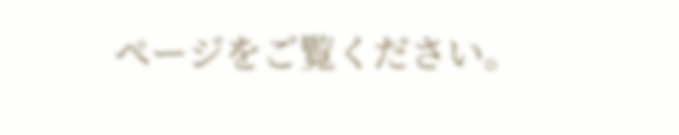ページをご覧ください。